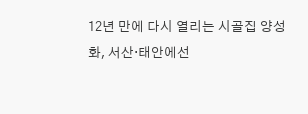12년 만에 다시 열리는 시골집 양성화, 서산·태안에선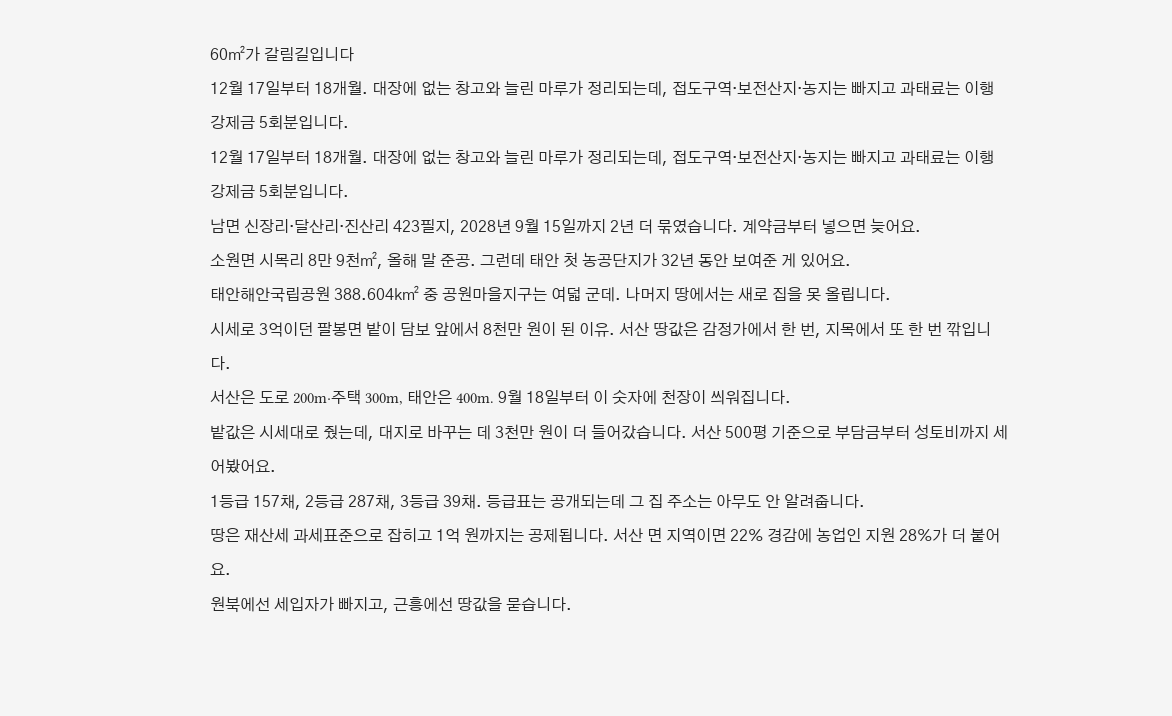60㎡가 갈림길입니다
12월 17일부터 18개월. 대장에 없는 창고와 늘린 마루가 정리되는데, 접도구역·보전산지·농지는 빠지고 과태료는 이행강제금 5회분입니다.
12월 17일부터 18개월. 대장에 없는 창고와 늘린 마루가 정리되는데, 접도구역·보전산지·농지는 빠지고 과태료는 이행강제금 5회분입니다.
남면 신장리·달산리·진산리 423필지, 2028년 9월 15일까지 2년 더 묶였습니다. 계약금부터 넣으면 늦어요.
소원면 시목리 8만 9천㎡, 올해 말 준공. 그런데 태안 첫 농공단지가 32년 동안 보여준 게 있어요.
태안해안국립공원 388.604㎢ 중 공원마을지구는 여덟 군데. 나머지 땅에서는 새로 집을 못 올립니다.
시세로 3억이던 팔봉면 밭이 담보 앞에서 8천만 원이 된 이유. 서산 땅값은 감정가에서 한 번, 지목에서 또 한 번 깎입니다.
서산은 도로 200m·주택 300m, 태안은 400m. 9월 18일부터 이 숫자에 천장이 씌워집니다.
밭값은 시세대로 줬는데, 대지로 바꾸는 데 3천만 원이 더 들어갔습니다. 서산 500평 기준으로 부담금부터 성토비까지 세어봤어요.
1등급 157채, 2등급 287채, 3등급 39채. 등급표는 공개되는데 그 집 주소는 아무도 안 알려줍니다.
땅은 재산세 과세표준으로 잡히고 1억 원까지는 공제됩니다. 서산 면 지역이면 22% 경감에 농업인 지원 28%가 더 붙어요.
원북에선 세입자가 빠지고, 근흥에선 땅값을 묻습니다.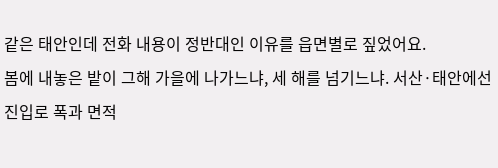같은 태안인데 전화 내용이 정반대인 이유를 읍면별로 짚었어요.
봄에 내놓은 밭이 그해 가을에 나가느냐, 세 해를 넘기느냐. 서산·태안에선 진입로 폭과 면적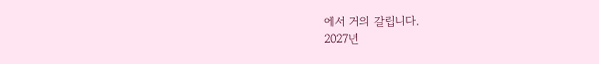에서 거의 갈립니다.
2027년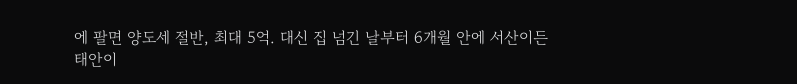에 팔면 양도세 절반, 최대 5억. 대신 집 넘긴 날부터 6개월 안에 서산이든 태안이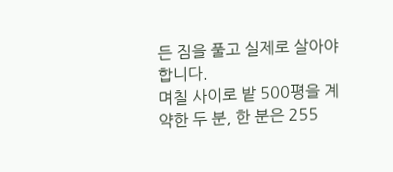든 짐을 풀고 실제로 살아야 합니다.
며칠 사이로 밭 500평을 계약한 두 분, 한 분은 255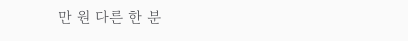만 원 다른 한 분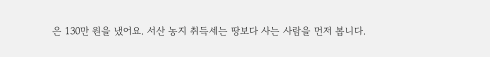은 130만 원을 냈어요. 서산 농지 취득세는 땅보다 사는 사람을 먼저 봅니다.